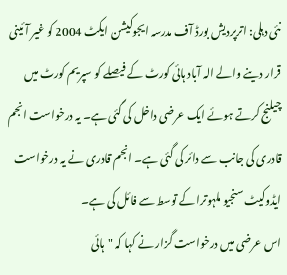نئی دہلی: اترپردیش بورڈ آف مدرسہ ایجوکیشن ایکٹ 2004 کو غیر آئینی قرار دینے والے الہ آباد ہائی کورٹ کے فیصلے کو سپریم کورٹ میں چیلنج کرتے ہوئے ایک عرضی داخل کی گئی ہے۔ یہ درخواست انجم قادری کی جانب سے دائر کی گئی ہے۔ انجم قادری نے یہ درخواست ایڈوکیٹ سنجیو ملہوترا کے توسط سے فائل کی ہے۔
اس عرضی میں درخواست گزار نے کہا کہ "ہائی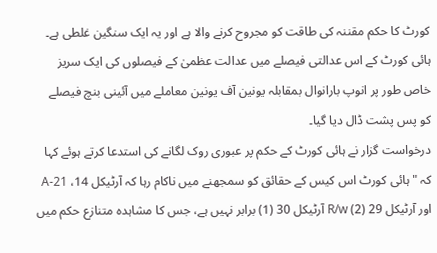کورٹ کا حکم مقننہ کی طاقت کو مجروح کرنے والا ہے اور یہ ایک سنگین غلطی ہے۔ ہائی کورٹ کے اس عدالتی فیصلے میں عدالت عظمیٰ کے فیصلوں کی ایک سریز خاص طور پر انوپ بارانوال بمقابلہ یونین آف یونین معاملے میں آئینی بنچ فیصلے کو پس پشت ڈال دیا گیا۔
درخواست گزار نے ہائی کورٹ کے حکم پر عبوری روک لگانے کی استدعا کرتے ہوئے کہا کہ "ہائی کورٹ اس کیس کے حقائق کو سمجھنے میں ناکام رہا کہ آرٹیکل 14، 21-A اور آرٹیکل 29 (2) R/w آرٹیکل 30 (1) برابر نہیں ہے، جس کا مشاہدہ متنازع حکم میں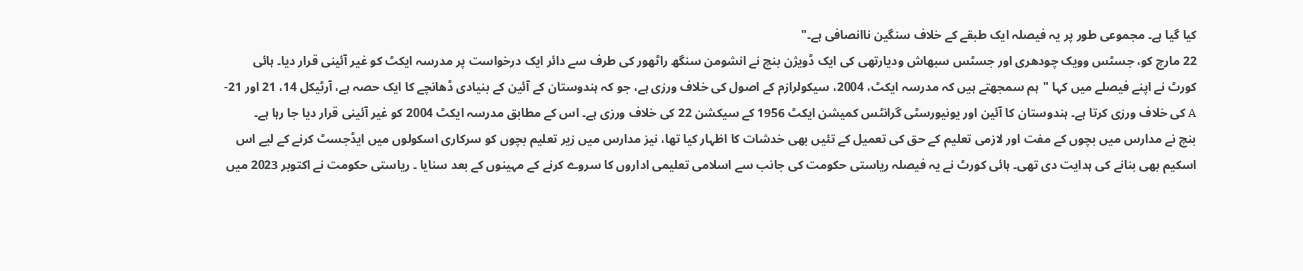کیا گیا ہے۔ مجموعی طور پر یہ فیصلہ ایک طبقے کے خلاف سنگین ناانصافی ہے۔"
22 مارچ کو، جسٹس وویک چودھری اور جسٹس سبھاش ودیارتھی کی ایک ڈویژن بنچ نے انشومن سنگھ راٹھور کی طرف سے دائر ایک درخواست پر مدرسہ ایکٹ کو غیر آئینی قرار دیا۔ ہائی کورٹ نے اپنے فیصلے میں کہا "ہم سمجھتے ہیں کہ مدرسہ ایکٹ، 2004، سیکولرازم کے اصول کی خلاف ورزی ہے، جو کہ ہندوستان کے آئین کے بنیادی ڈھانچے کا ایک حصہ ہے، آرٹیکل 14، 21 اور 21-A کی خلاف ورزی کرتا ہے۔ ہندوستان کا آئین اور یونیورسٹی گرانٹس کمیشن ایکٹ 1956 کے سیکشن 22 کی خلاف ورزی ہے۔ اس کے مطابق مدرسہ ایکٹ 2004 کو غیر آئینی قرار دیا جا رہا ہے۔
بنچ نے مدارس میں بچوں کے مفت اور لازمی تعلیم کے حق کی تعمیل کے تئیں بھی خدشات کا اظہار کیا تھا، نیز مدارس میں زیر تعلیم بچوں کو سرکاری اسکولوں میں ایڈجسٹ کرنے کے لیے اس اسکیم بھی بنانے کی ہدایت دی تھی۔ ہائی کورٹ نے یہ فیصلہ ریاستی حکومت کی جانب سے اسلامی تعلیمی اداروں کا سروے کرنے کے مہینوں کے بعد سنایا ۔ ریاستی حکومت نے اکتوبر 2023 میں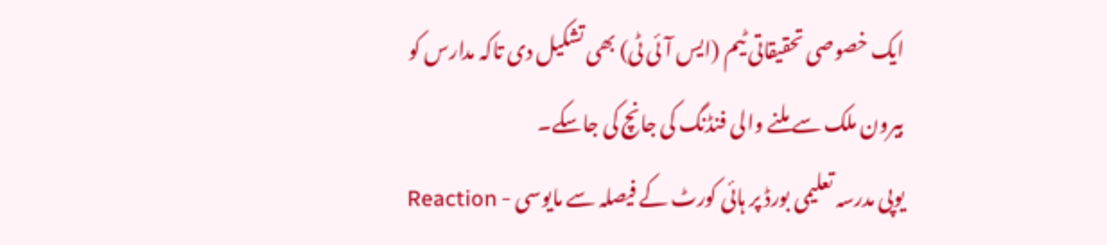ایک خصوصی تحقیقاتی ٹیم (ایس آئی ٹی) بھی تشکیل دی تاکہ مدارس کو بیرون ملک سے ملنے والی فنڈنگ کی جانچ کی جاسکے۔
یوپی مدرسہ تعلیمی بورڈ پر ہائی کورٹ کے فیصلہ سے مایوسی - Reaction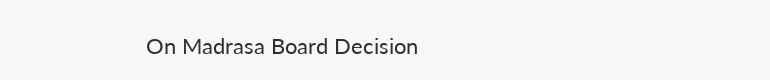On Madrasa Board Decision